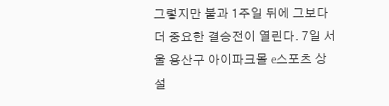그렇지만 불과 1주일 뒤에 그보다 더 중요한 결승전이 열린다. 7일 서울 용산구 아이파크몰 e스포츠 상설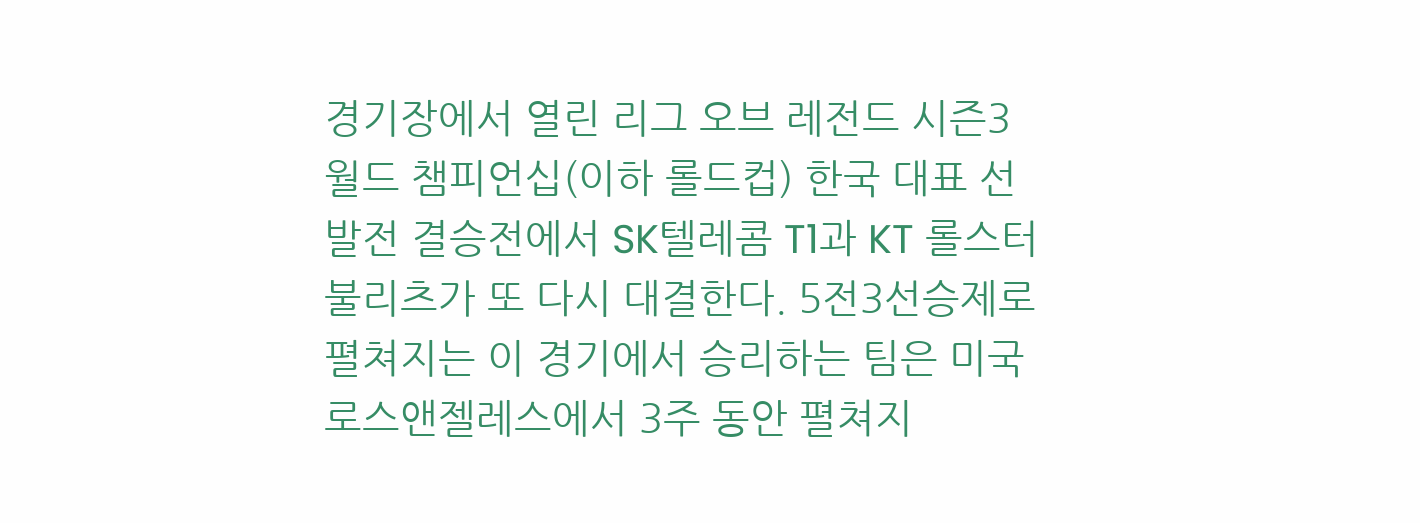경기장에서 열린 리그 오브 레전드 시즌3 월드 챔피언십(이하 롤드컵) 한국 대표 선발전 결승전에서 SK텔레콤 T1과 KT 롤스터 불리츠가 또 다시 대결한다. 5전3선승제로 펼쳐지는 이 경기에서 승리하는 팀은 미국 로스앤젤레스에서 3주 동안 펼쳐지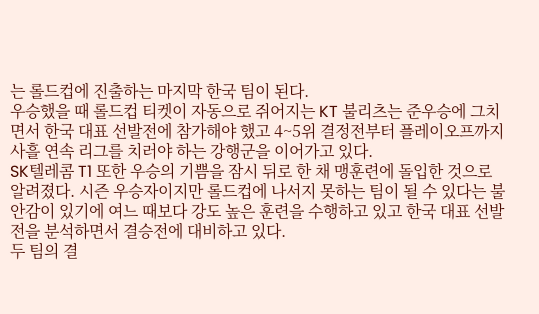는 롤드컵에 진출하는 마지막 한국 팀이 된다.
우승했을 때 롤드컵 티켓이 자동으로 쥐어지는 KT 불리츠는 준우승에 그치면서 한국 대표 선발전에 참가해야 했고 4~5위 결정전부터 플레이오프까지 사흘 연속 리그를 치러야 하는 강행군을 이어가고 있다.
SK텔레콤 T1 또한 우승의 기쁨을 잠시 뒤로 한 채 맹훈련에 돌입한 것으로 알려졌다. 시즌 우승자이지만 롤드컵에 나서지 못하는 팀이 될 수 있다는 불안감이 있기에 여느 때보다 강도 높은 훈련을 수행하고 있고 한국 대표 선발전을 분석하면서 결승전에 대비하고 있다.
두 팀의 결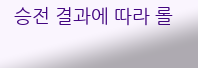승전 결과에 따라 롤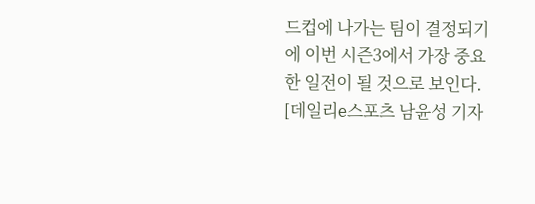드컵에 나가는 팀이 결정되기에 이번 시즌3에서 가장 중요한 일전이 될 것으로 보인다.
[데일리e스포츠 남윤성 기자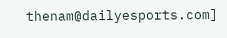thenam@dailyesports.com]